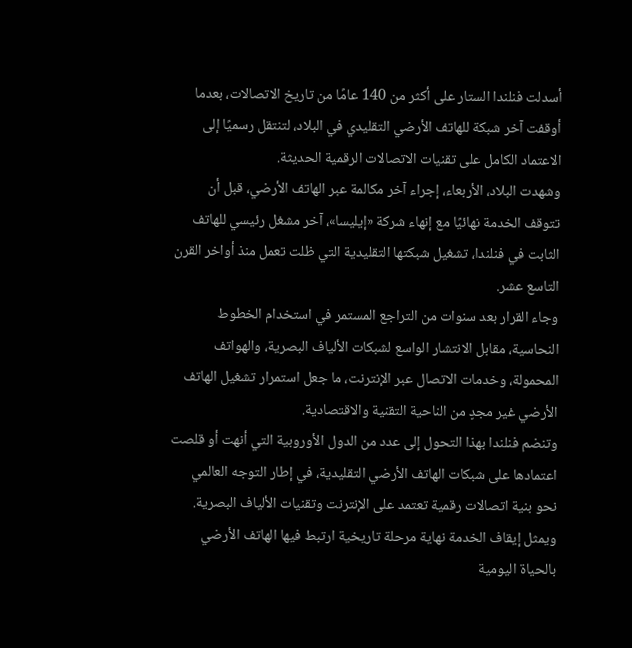أسدلت فنلندا الستار على أكثر من 140 عامًا من تاريخ الاتصالات، بعدما أوقفت آخر شبكة للهاتف الأرضي التقليدي في البلاد، لتنتقل رسميًا إلى الاعتماد الكامل على تقنيات الاتصالات الرقمية الحديثة.
وشهدت البلاد، الأربعاء، إجراء آخر مكالمة عبر الهاتف الأرضي، قبل أن تتوقف الخدمة نهائيًا مع إنهاء شركة «إيليسا»، آخر مشغل رئيسي للهاتف الثابت في فنلندا، تشغيل شبكتها التقليدية التي ظلت تعمل منذ أواخر القرن التاسع عشر.
وجاء القرار بعد سنوات من التراجع المستمر في استخدام الخطوط النحاسية، مقابل الانتشار الواسع لشبكات الألياف البصرية، والهواتف المحمولة، وخدمات الاتصال عبر الإنترنت، ما جعل استمرار تشغيل الهاتف الأرضي غير مجدٍ من الناحية التقنية والاقتصادية.
وتنضم فنلندا بهذا التحول إلى عدد من الدول الأوروبية التي أنهت أو قلصت اعتمادها على شبكات الهاتف الأرضي التقليدية، في إطار التوجه العالمي نحو بنية اتصالات رقمية تعتمد على الإنترنت وتقنيات الألياف البصرية.
ويمثل إيقاف الخدمة نهاية مرحلة تاريخية ارتبط فيها الهاتف الأرضي بالحياة اليومية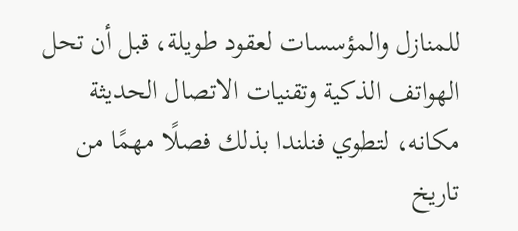للمنازل والمؤسسات لعقود طويلة، قبل أن تحل الهواتف الذكية وتقنيات الاتصال الحديثة مكانه، لتطوي فنلندا بذلك فصلًا مهمًا من تاريخ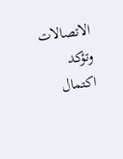الاتصالات وتؤكد اكتمال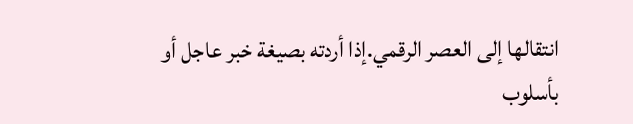انتقالها إلى العصر الرقمي.إذا أردته بصيغة خبر عاجل أو بأسلوب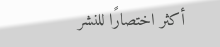أكثر اختصارًا للنشر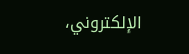الإلكتروني،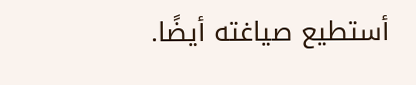أستطيع صياغته أيضًا.